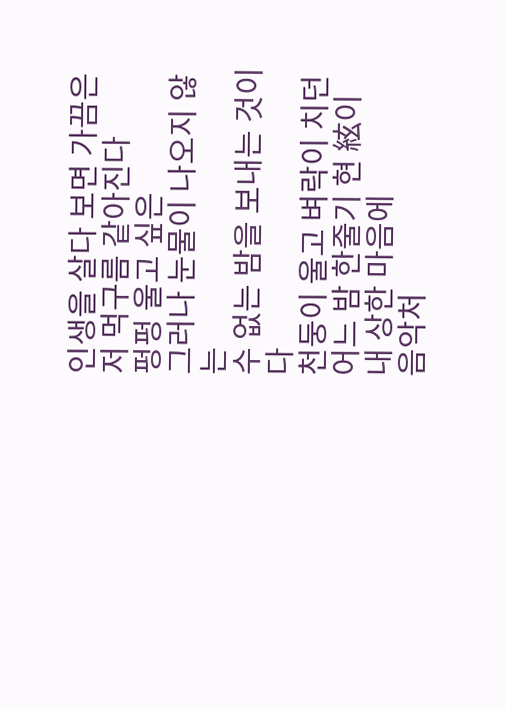인생을 살다 보면 가끔은
저 먹구름 같아진다
펑펑 울고 싶은
그러나 눈물이 나오지 않는
수 없는 밤을 보내는 것이다
천둥이 울고 벼락이 치던
어느 밤 한줄기 현 絃이
내 상한 마음에
음악처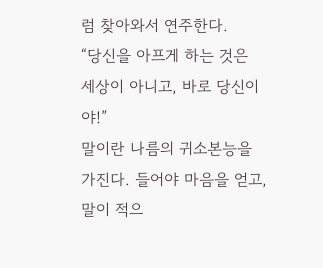럼 찾아와서 연주한다.
“당신을 아프게 하는 것은
세상이 아니고, 바로 당신이야!”
말이란 나름의 귀소본능을 가진다. 들어야 마음을 얻고, 말이 적으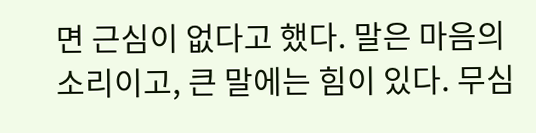면 근심이 없다고 했다. 말은 마음의 소리이고, 큰 말에는 힘이 있다. 무심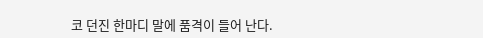코 던진 한마디 말에 품격이 들어 난다.